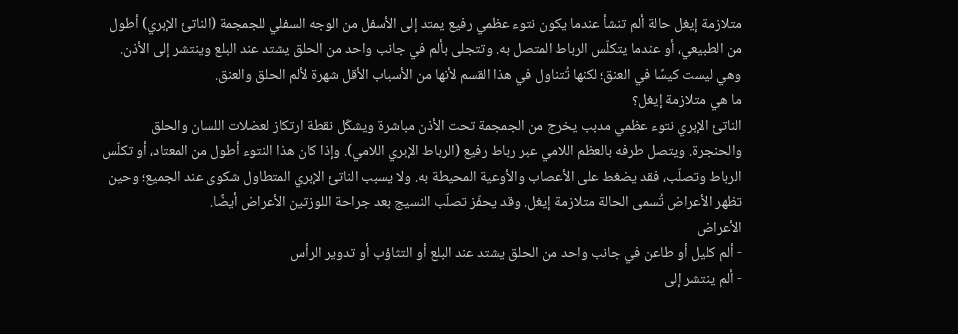متلازمة إيغل حالة ألم تنشأ عندما يكون نتوء عظمي رفيع يمتد إلى الأسفل من الوجه السفلي للجمجمة (الناتئ الإبري) أطول من الطبيعي، أو عندما يتكلّس الرباط المتصل به. وتتجلى بألم في جانب واحد من الحلق يشتد عند البلع وينتشر إلى الأذن. وهي ليست كيسًا في العنق؛ لكنها تُتناول في هذا القسم لأنها من الأسباب الأقل شهرة لألم الحلق والعنق.
ما هي متلازمة إيغل؟
الناتئ الإبري نتوء عظمي مدبب يخرج من الجمجمة تحت الأذن مباشرة ويشكّل نقطة ارتكاز لعضلات اللسان والحلق والحنجرة. ويتصل طرفه بالعظم اللامي عبر رباط رفيع (الرباط الإبري اللامي). وإذا كان هذا النتوء أطول من المعتاد، أو تكلّس الرباط وتصلّب، فقد يضغط على الأعصاب والأوعية المحيطة به. ولا يسبب الناتئ الإبري المتطاول شكوى عند الجميع؛ وحين تظهر الأعراض تُسمى الحالة متلازمة إيغل. وقد يحفّز تصلّب النسيج بعد جراحة اللوزتين الأعراض أيضًا.
الأعراض
- ألم كليل أو طاعن في جانب واحد من الحلق يشتد عند البلع أو التثاؤب أو تدوير الرأس
- ألم ينتشر إلى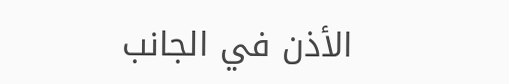الأذن في الجانب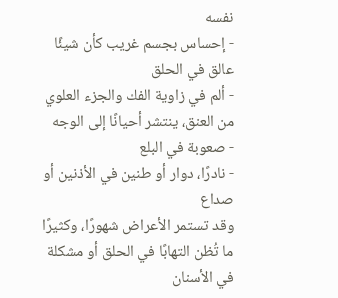نفسه
- إحساس بجسم غريب كأن شيئًا عالق في الحلق
- ألم في زاوية الفك والجزء العلوي من العنق، ينتشر أحيانًا إلى الوجه
- صعوبة في البلع
- نادرًا، دوار أو طنين في الأذنين أو صداع
وقد تستمر الأعراض شهورًا، وكثيرًا ما تُظن التهابًا في الحلق أو مشكلة في الأسنان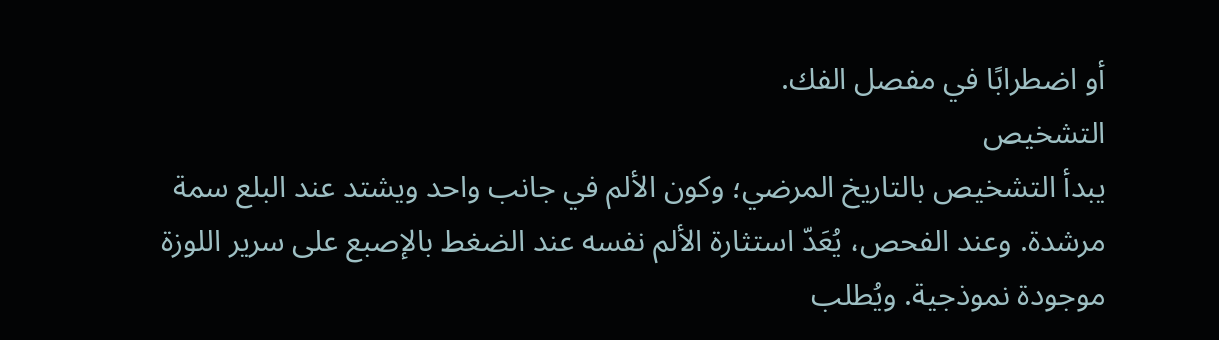أو اضطرابًا في مفصل الفك.
التشخيص
يبدأ التشخيص بالتاريخ المرضي؛ وكون الألم في جانب واحد ويشتد عند البلع سمة مرشدة. وعند الفحص، يُعَدّ استثارة الألم نفسه عند الضغط بالإصبع على سرير اللوزة موجودة نموذجية. ويُطلب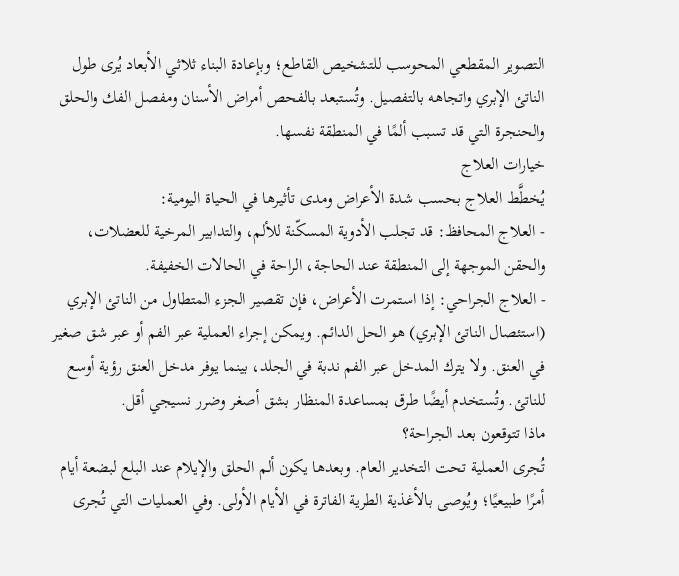التصوير المقطعي المحوسب للتشخيص القاطع؛ وبإعادة البناء ثلاثي الأبعاد يُرى طول الناتئ الإبري واتجاهه بالتفصيل. وتُستبعد بالفحص أمراض الأسنان ومفصل الفك والحلق والحنجرة التي قد تسبب ألمًا في المنطقة نفسها.
خيارات العلاج
يُخطَّط العلاج بحسب شدة الأعراض ومدى تأثيرها في الحياة اليومية:
- العلاج المحافظ: قد تجلب الأدوية المسكّنة للألم، والتدابير المرخية للعضلات، والحقن الموجهة إلى المنطقة عند الحاجة، الراحة في الحالات الخفيفة.
- العلاج الجراحي: إذا استمرت الأعراض، فإن تقصير الجزء المتطاول من الناتئ الإبري (استئصال الناتئ الإبري) هو الحل الدائم. ويمكن إجراء العملية عبر الفم أو عبر شق صغير في العنق. ولا يترك المدخل عبر الفم ندبة في الجلد، بينما يوفر مدخل العنق رؤية أوسع للناتئ. وتُستخدم أيضًا طرق بمساعدة المنظار بشق أصغر وضرر نسيجي أقل.
ماذا تتوقعون بعد الجراحة؟
تُجرى العملية تحت التخدير العام. وبعدها يكون ألم الحلق والإيلام عند البلع لبضعة أيام أمرًا طبيعيًا؛ ويُوصى بالأغذية الطرية الفاترة في الأيام الأولى. وفي العمليات التي تُجرى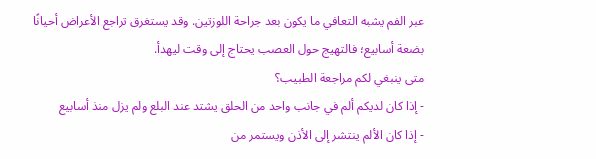عبر الفم يشبه التعافي ما يكون بعد جراحة اللوزتين. وقد يستغرق تراجع الأعراض أحيانًا بضعة أسابيع؛ فالتهيج حول العصب يحتاج إلى وقت ليهدأ.
متى ينبغي لكم مراجعة الطبيب؟
- إذا كان لديكم ألم في جانب واحد من الحلق يشتد عند البلع ولم يزل منذ أسابيع
- إذا كان الألم ينتشر إلى الأذن ويستمر من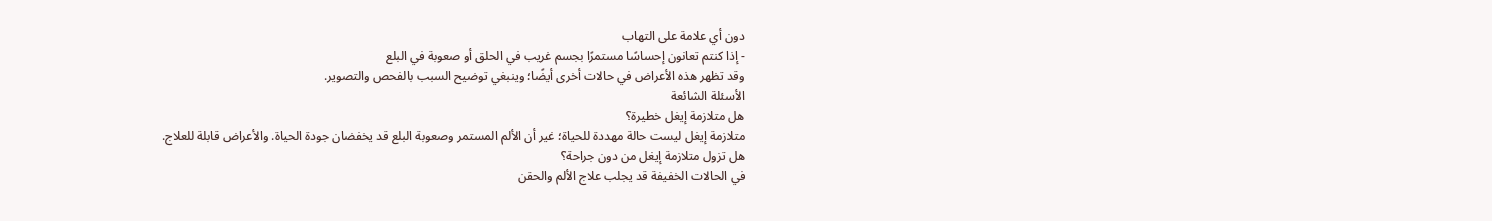دون أي علامة على التهاب
- إذا كنتم تعانون إحساسًا مستمرًا بجسم غريب في الحلق أو صعوبة في البلع
وقد تظهر هذه الأعراض في حالات أخرى أيضًا؛ وينبغي توضيح السبب بالفحص والتصوير.
الأسئلة الشائعة
هل متلازمة إيغل خطيرة؟
متلازمة إيغل ليست حالة مهددة للحياة؛ غير أن الألم المستمر وصعوبة البلع قد يخفضان جودة الحياة. والأعراض قابلة للعلاج.
هل تزول متلازمة إيغل من دون جراحة؟
في الحالات الخفيفة قد يجلب علاج الألم والحقن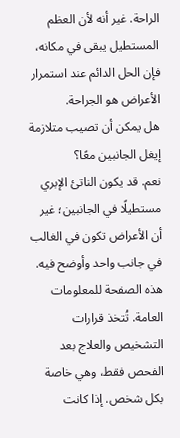الراحة. غير أنه لأن العظم المستطيل يبقى في مكانه، فإن الحل الدائم عند استمرار الأعراض هو الجراحة.
هل يمكن أن تصيب متلازمة إيغل الجانبين معًا؟
نعم. قد يكون الناتئ الإبري مستطيلًا في الجانبين؛ غير أن الأعراض تكون في الغالب في جانب واحد وأوضح فيه.
هذه الصفحة للمعلومات العامة. تُتخذ قرارات التشخيص والعلاج بعد الفحص فقط، وهي خاصة بكل شخص. إذا كانت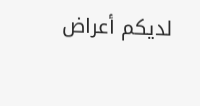لديكم أعراض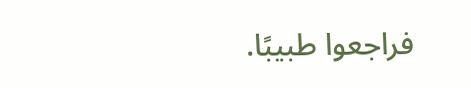فراجعوا طبيبًا.